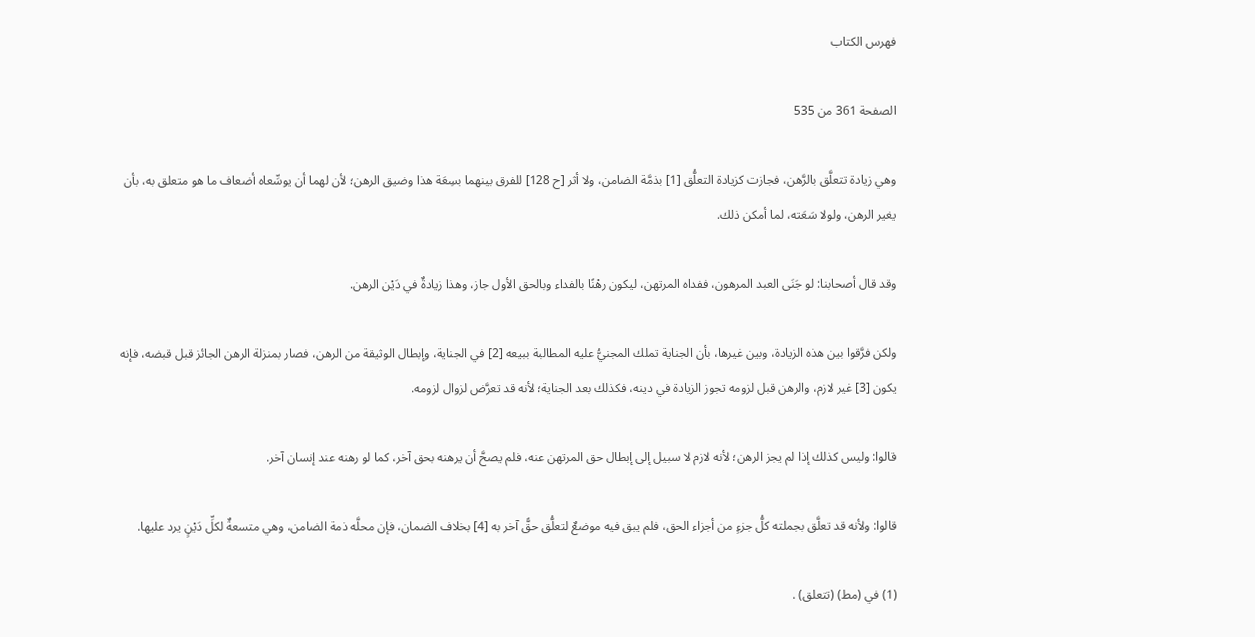فهرس الكتاب

الصفحة 361 من 535

وهي زيادة تتعلَّق بالرَّهن، فجازت كزيادة التعلُّق [1] بذمَّة الضامن، ولا أثر [ح 128] للفرق بينهما بسِعَة هذا وضيق الرهن؛ لأن لهما أن يوسِّعاه أضعاف ما هو متعلق به، بأن يغير الرهن، ولولا سَعَته، لما أمكن ذلك.

وقد قال أصحابنا: لو جَنَى العبد المرهون، ففداه المرتهن، ليكون رهْنًا بالفداء وبالحق الأول جاز، وهذا زيادةٌ في دَيْن الرهن.

ولكن فرَّقوا بين هذه الزيادة، وبين غيرها، بأن الجناية تملك المجنيُّ عليه المطالبة ببيعه [2] في الجناية، وإبطال الوثيقة من الرهن، فصار بمنزلة الرهن الجائز قبل قبضه، فإنه يكون [3] غير لازم، والرهن قبل لزومه تجوز الزيادة في دينه، فكذلك بعد الجناية؛ لأنه قد تعرَّض لزوال لزومه.

قالوا: وليس كذلك إذا لم يجز الرهن؛ لأنه لازم لا سبيل إلى إبطال حق المرتهن عنه، فلم يصحَّ أن يرهنه بحق آخر، كما لو رهنه عند إنسان آخر.

قالوا: ولأنه قد تعلَّق بجملته كلُّ جزءٍ من أجزاء الحق، فلم يبق فيه موضعٌ لتعلُّق حقًّ آخر به [4] بخلاف الضمان، فإن محلَّه ذمة الضامن، وهي متسعةٌ لكلِّ دَيْنٍ يرد عليها.

(1) في (مط) (تتعلق) .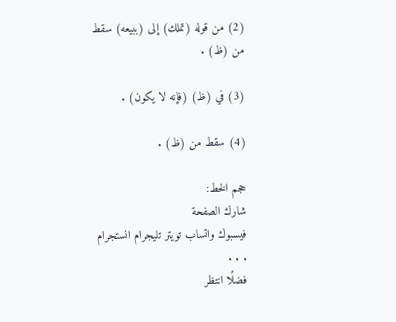(2) من قوله (تملك) إلى (ببيعه) سقط من (ظ) .

(3) في (ظ) (فإنه لا يكون) .

(4) سقط من (ظ) .

حجم الخط:
شارك الصفحة
فيسبوك واتساب تويتر تليجرام انستجرام
. . .
فضلًا انتظر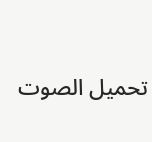تحميل الصوت